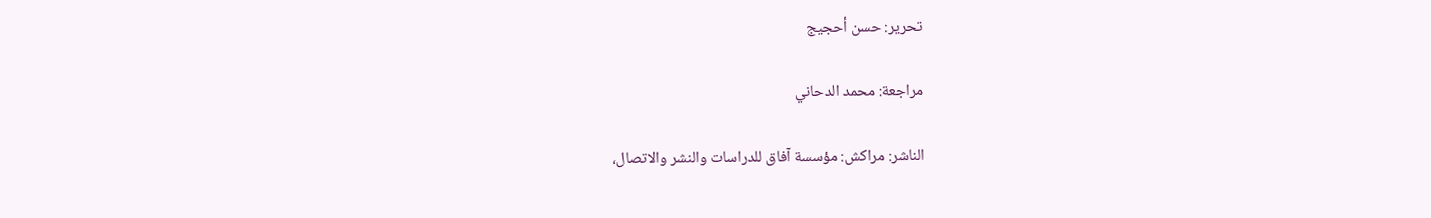تحرير: حسن أحجيج

مراجعة: محمد الدحاني

الناشر: مراكش: مؤسسة آفاق للدراسات والنشر والاتصال،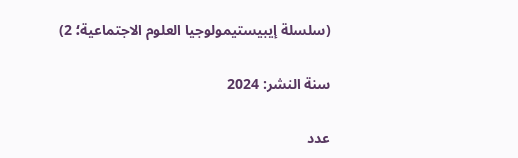(سلسلة إيبيستيمولوجيا العلوم الاجتماعية؛ 2)

سنة النشر: 2024

عدد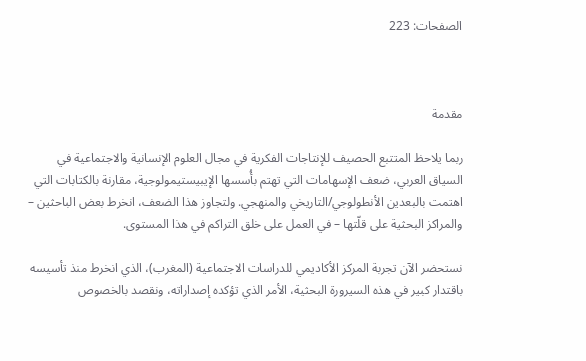الصفحات: 223



مقدمة

ربما يلاحظ المتتبع الحصيف للإنتاجات الفكرية في مجال العلوم الإنسانية والاجتماعية في السياق العربي، ضعف الإسهامات التي تهتم بأُسسها الإيبيستيمولوجية، مقارنة بالكتابات التي اهتمت بالبعدين الأنطولوجي/التاريخي والمنهجي. ولتجاوز هذا الضعف، انخرط بعض الباحثين – والمراكز البحثية على قلّتها – في العمل على خلق التراكم في هذا المستوى.

نستحضر الآن تجربة المركز الأكاديمي للدراسات الاجتماعية (المغرب)، الذي انخرط منذ تأسيسه باقتدار كبير في هذه السيرورة البحثية، الأمر الذي تؤكده إصداراته، ونقصد بالخصوص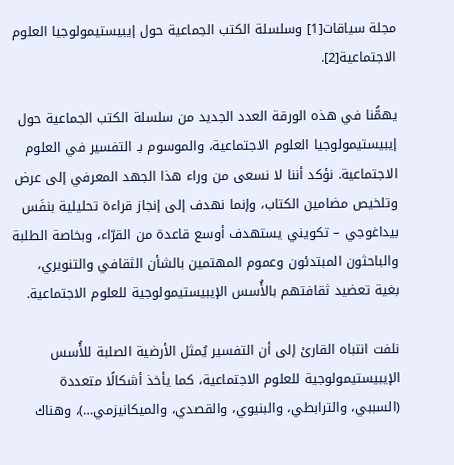مجلة سياقات[1] وسلسلة الكتب الجماعية حول إيبيستيمولوجيا العلوم الاجتماعية[2].

يهمُّنا في هذه الورقة العدد الجديد من سلسلة الكتب الجماعية حول إيبيستيمولوجيا العلوم الاجتماعية، والموسوم بـ التفسير في العلوم الاجتماعية. نؤكد أننا لا نسعى من وراء هذا الجهد المعرفي إلى عرض وتلخيص مضامين الكتاب، وإنما نهدف إلى إنجاز قراءة تحليلية بنفَس بيداغوجي – تكويني يستهدف أوسع قاعدة من القرّاء، وبخاصة الطلبة والباحثون المبتدئون وعموم المهتمين بالشأن الثقافي والتنويري، بغية تعضيد ثقافتهم بالأُسس الإيبيستيمولوجية للعلوم الاجتماعية.

نلفت انتباه القارئ إلى أن التفسير يُمثل الأرضية الصلبة للأُسس الإيبيستيمولوجية للعلوم الاجتماعية، كما يأخذ أشكالًا متعددة (السببي، والترابطي، والبنيوي، والقصدي، والميكانيزمي…)، وهناك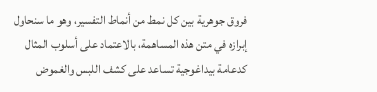فروق جوهرية بين كل نمط من أنماط التفسير، وهو ما سنحاول إبرازه في متن هذه المساهمة، بالاعتماد على أسلوب المثال كدعامة بيداغوجية تساعد على كشف اللبس والغموض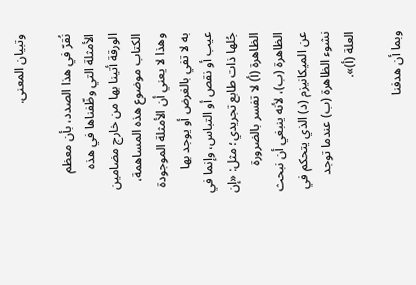وتبيان المعنى.

نُقرّ في هذا الصدد، بأن معظم الأمثلة التي وظّفناها في هذه الورقة أتينا بها من خارج مضامين الكتاب موضوع هذه المساهمة، وهذا لا يعني أن الأمثلة الموجودة به لا تفي بالغرض أو يوجد بها عيب أو نقص أو التباس، وإنما في جُلها ذات طابع تجريدي؛ مثل: «إن الظاهرة (أ) لا تفسر بالضرورة الظاهرة (ب)، لأنه ينبغي أن نبحث عن الميكانيزم (د) الذي يتحكم في نشوء الظاهرة (ب) عندما توجد العلة (أ)».

وبما أن هدفنا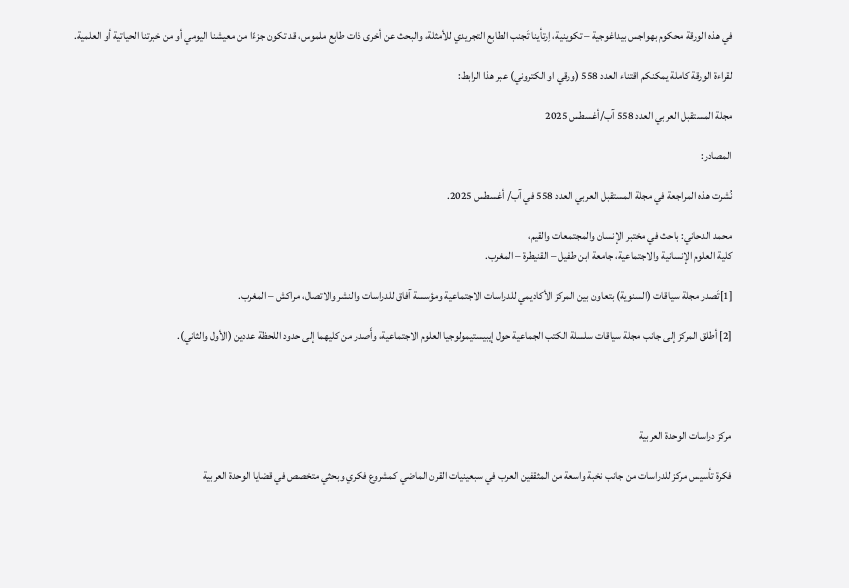في هذه الورقة محكوم بهواجس بيداغوجية – تكوينية، اِرتأينا تَجنب الطابع التجريدي للأمثلة، والبحث عن أخرى ذات طابع ملموس، قد تكون جزءًا من معيشنا اليومي أو من خبرتنا الحياتية أو العلمية.

لقراءة الورقة كاملة يمكنكم اقتناء العدد 558 (ورقي او الكتروني) عبر هذا الرابط:

مجلة المستقبل العربي العدد 558 آب/أغسطس 2025

المصادر:

نُشرت هذه المراجعة في مجلة المستقبل العربي العدد 558 في آب/ أغسطس 2025.

محمد الدحاني: باحث في مختبر الإنسان والمجتمعات والقيم،
كلية العلوم الإنسانية والاجتماعية، جامعة ابن طفيل – القنيطرة – المغرب.

[1]تَصدر مجلة سياقات (السنوية) بتعاون بين المركز الأكاديمي للدراسات الاجتماعية ومؤسسة آفاق للدراسات والنشر والاتصال، مراكش – المغرب.

[2] أطلق المركز إلى جانب مجلة سياقات سلسلة الكتب الجماعية حول إيبيستيمولوجيا العلوم الاجتماعية، وأَصدر من كليهما إلى حدود اللحظة عددين (الأول والثاني).




مركز دراسات الوحدة العربية

فكرة تأسيس مركز للدراسات من جانب نخبة واسعة من المثقفين العرب في سبعينيات القرن الماضي كمشروع فكري وبحثي متخصص في قضايا الوحدة العربية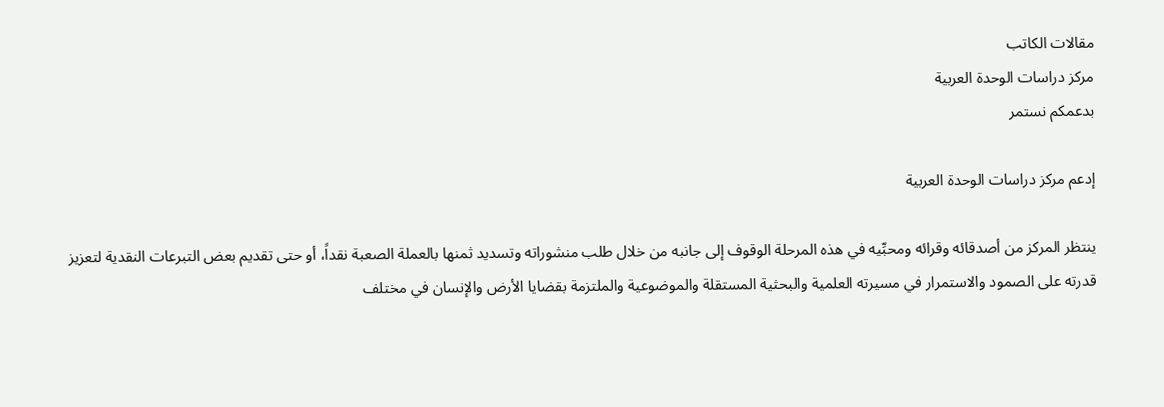مقالات الكاتب
مركز دراسات الوحدة العربية
بدعمكم نستمر

إدعم مركز دراسات الوحدة العربية

ينتظر المركز من أصدقائه وقرائه ومحبِّيه في هذه المرحلة الوقوف إلى جانبه من خلال طلب منشوراته وتسديد ثمنها بالعملة الصعبة نقداً، أو حتى تقديم بعض التبرعات النقدية لتعزيز قدرته على الصمود والاستمرار في مسيرته العلمية والبحثية المستقلة والموضوعية والملتزمة بقضايا الأرض والإنسان في مختلف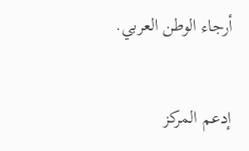أرجاء الوطن العربي.

إدعم المركز